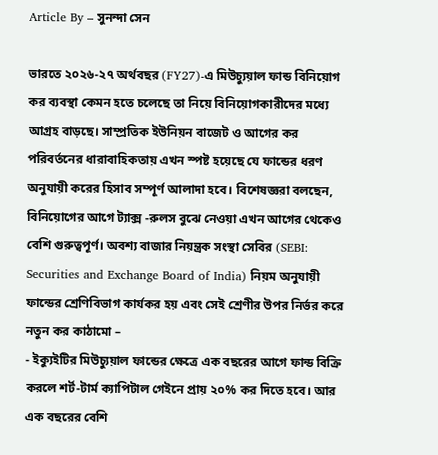Article By – সুনন্দা সেন

ভারতে ২০২৬-২৭ অর্থবছর (FY27)-এ মিউচ্যুয়াল ফান্ড বিনিয়োগ কর ব্যবস্থা কেমন হতে চলেছে তা নিয়ে বিনিয়োগকারীদের মধ্যে আগ্রহ বাড়ছে। সাম্প্রতিক ইউনিয়ন বাজেট ও আগের কর পরিবর্তনের ধারাবাহিকতায় এখন স্পষ্ট হয়েছে যে ফান্ডের ধরণ অনুযায়ী করের হিসাব সম্পূর্ণ আলাদা হবে। বিশেষজ্ঞরা বলছেন, বিনিয়োগের আগে ট্যাক্স -রুলস বুঝে নেওয়া এখন আগের থেকেও বেশি গুরুত্বপূর্ণ। অবশ্য বাজার নিয়ন্ত্রক সংস্থা সেবির (SEBI: Securities and Exchange Board of India) নিয়ম অনুযায়ী ফান্ডের শ্রেণিবিভাগ কার্যকর হয় এবং সেই শ্রেণীর উপর নির্ভর করে নতুন কর কাঠামো –
- ইক্যুইটির মিউচ্যুয়াল ফান্ডের ক্ষেত্রে এক বছরের আগে ফান্ড বিক্রি করলে শর্ট-টার্ম ক্যাপিটাল গেইনে প্রায় ২০% কর দিতে হবে। আর এক বছরের বেশি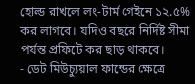হোল্ড রাখলে লং-টার্ম গেইনে ১২.৫% কর লাগবে। যদিও বছরে নির্দিষ্ট সীমা পর্যন্ত প্রফিটে কর ছাড় থাকবে।
- ডেট মিউচ্যুয়াল ফান্ডের ক্ষেত্রে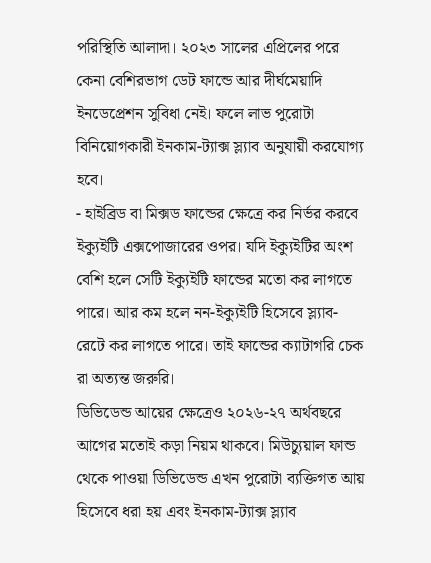পরিস্থিতি আলাদা। ২০২৩ সালের এপ্রিলের পরে কেনা বেশিরভাগ ডেট ফান্ডে আর দীর্ঘমেয়াদি ইনডেপ্রেশন সুবিধা নেই। ফলে লাভ পুরোটা বিনিয়োগকারী ইনকাম-ট্যাক্স স্ল্যাব অনুযায়ী করযোগ্য হবে।
- হাইব্রিড বা মিক্সড ফান্ডের ক্ষেত্রে কর নির্ভর করবে ইক্যুইটি এক্সপোজারের ওপর। যদি ইক্যুইটির অংশ বেশি হলে সেটি ইক্যুইটি ফান্ডের মতো কর লাগতে পারে। আর কম হলে নন-ইক্যুইটি হিসেবে স্ল্যাব-রেটে কর লাগতে পারে। তাই ফান্ডের ক্যাটাগরি চেক রা অত্যন্ত জরুরি।
ডিভিডেন্ড আয়ের ক্ষেত্রেও ২০২৬-২৭ অর্থবছরে আগের মতোই কড়া নিয়ম থাকবে। মিউচ্যুয়াল ফান্ড থেকে পাওয়া ডিভিডেন্ড এখন পুরোটা ব্যক্তিগত আয় হিসেবে ধরা হয় এবং ইনকাম-ট্যাক্স স্ল্যাব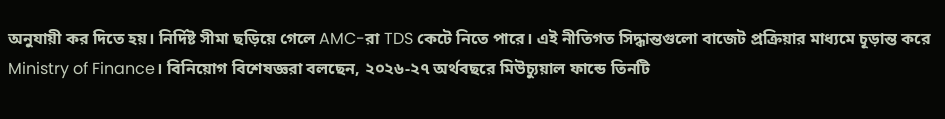অনুযায়ী কর দিতে হয়। নির্দিষ্ট সীমা ছড়িয়ে গেলে AMC-রা TDS কেটে নিতে পারে। এই নীতিগত সিদ্ধান্তগুলো বাজেট প্রক্রিয়ার মাধ্যমে চূড়ান্ত করে Ministry of Finance। বিনিয়োগ বিশেষজ্ঞরা বলছেন, ২০২৬-২৭ অর্থবছরে মিউচ্যুয়াল ফান্ডে তিনটি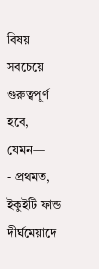বিষয় সবচেয়ে গুরুত্বপূর্ণ হবে, যেমন—
- প্রথমত, ইকুইটি ফান্ড দীর্ঘমেয়াদে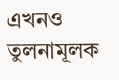এখনও তুলনামূলক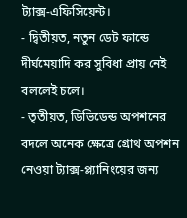ট্যাক্স-এফিসিয়েন্ট।
- দ্বিতীয়ত, নতুন ডেট ফান্ডে দীর্ঘমেয়াদি কর সুবিধা প্রায় নেই বললেই চলে।
- তৃতীয়ত, ডিভিডেন্ড অপশনের বদলে অনেক ক্ষেত্রে গ্রোথ অপশন নেওয়া ট্যাক্স-প্ল্যানিংয়ের জন্য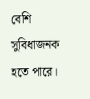বেশি সুবিধাজনক হতে পারে।